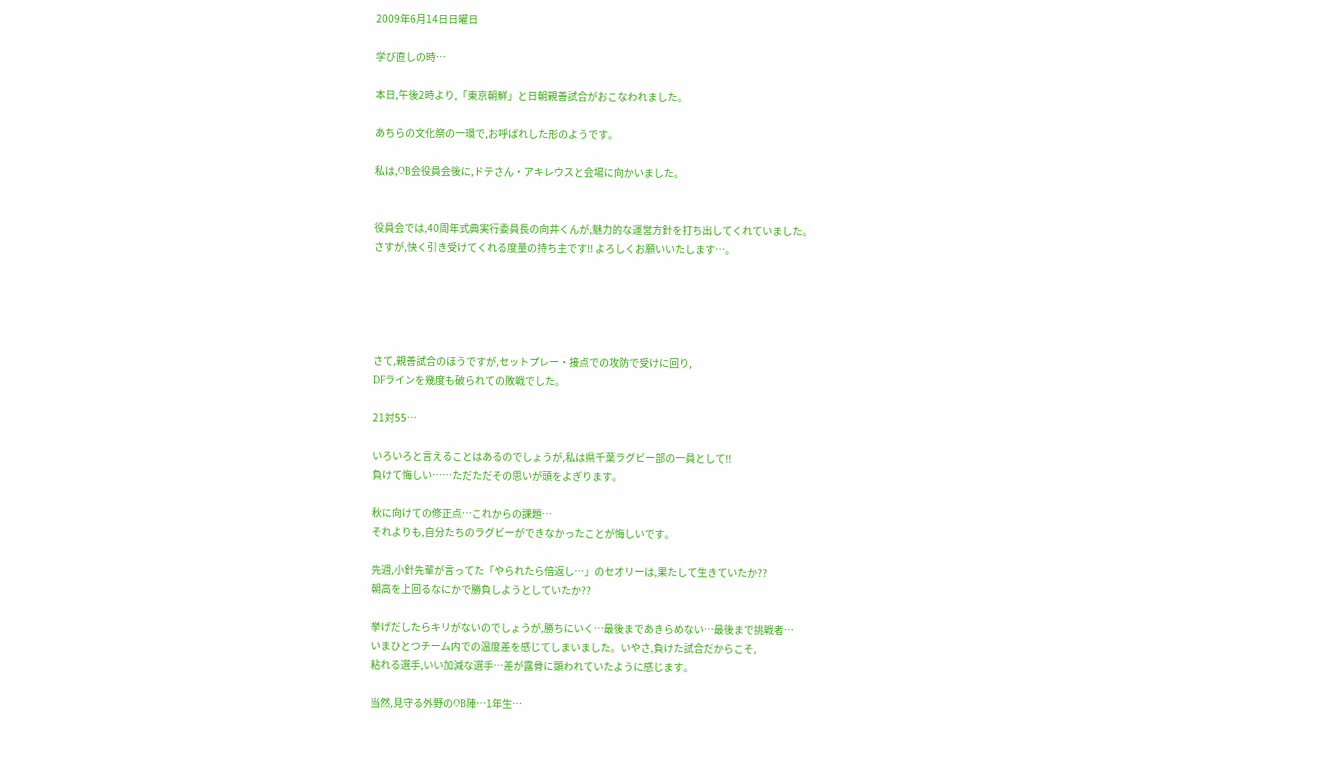2009年6月14日日曜日

学び直しの時…

本日,午後2時より,「東京朝鮮」と日朝親善試合がおこなわれました。

あちらの文化祭の一環で,お呼ばれした形のようです。

私は,OB会役員会後に,ドテさん・アキレウスと会場に向かいました。


役員会では,40周年式典実行委員長の向井くんが,魅力的な運営方針を打ち出してくれていました。
さすが,快く引き受けてくれる度量の持ち主です!! よろしくお願いいたします…。





さて,親善試合のほうですが,セットプレー・接点での攻防で受けに回り,
DFラインを幾度も破られての敗戦でした。

21対55…

いろいろと言えることはあるのでしょうが,私は県千葉ラグビー部の一員として!!
負けて悔しい……ただただその思いが頭をよぎります。

秋に向けての修正点…これからの課題…
それよりも,自分たちのラグビーができなかったことが悔しいです。

先週,小針先輩が言ってた「やられたら倍返し…」のセオリーは,果たして生きていたか??
朝高を上回るなにかで勝負しようとしていたか??

挙げだしたらキリがないのでしょうが,勝ちにいく…最後まであきらめない…最後まで挑戦者…
いまひとつチーム内での温度差を感じてしまいました。いやさ,負けた試合だからこそ,
粘れる選手,いい加減な選手…差が露骨に顕われていたように感じます。

当然,見守る外野のOB陣…1年生…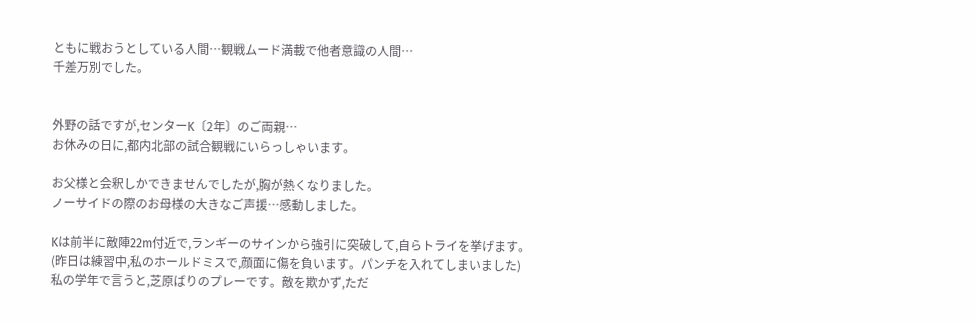ともに戦おうとしている人間…観戦ムード満載で他者意識の人間…
千差万別でした。


外野の話ですが,センターK〔2年〕のご両親…
お休みの日に,都内北部の試合観戦にいらっしゃいます。

お父様と会釈しかできませんでしたが,胸が熱くなりました。
ノーサイドの際のお母様の大きなご声援…感動しました。

Kは前半に敵陣22m付近で,ランギーのサインから強引に突破して,自らトライを挙げます。
(昨日は練習中,私のホールドミスで,顔面に傷を負います。パンチを入れてしまいました)
私の学年で言うと,芝原ばりのプレーです。敵を欺かず,ただ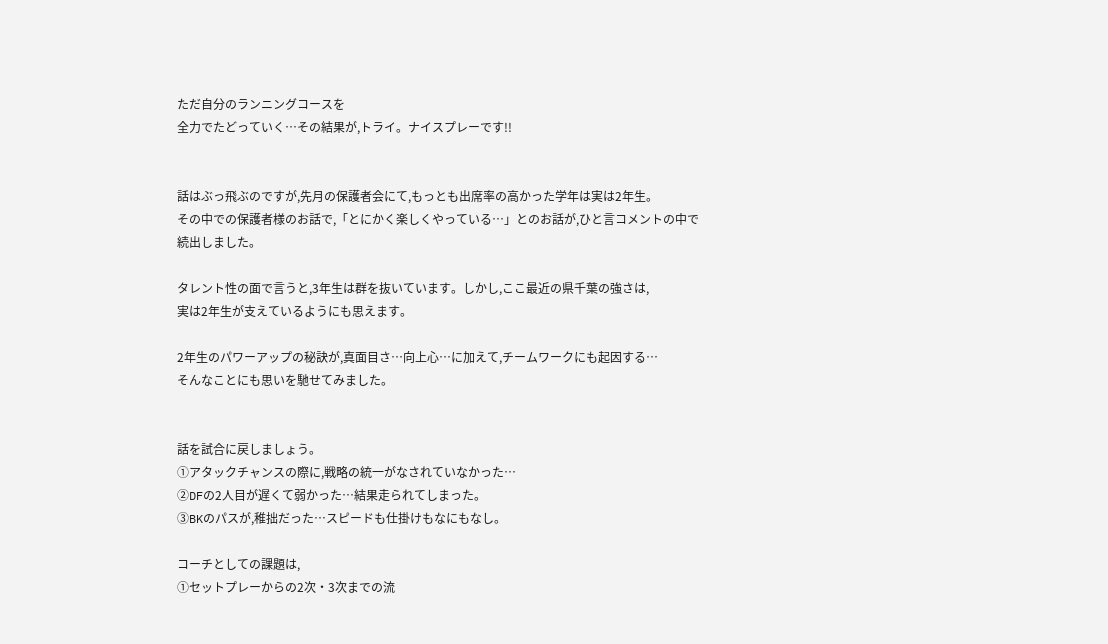ただ自分のランニングコースを
全力でたどっていく…その結果が,トライ。ナイスプレーです!!


話はぶっ飛ぶのですが,先月の保護者会にて,もっとも出席率の高かった学年は実は2年生。
その中での保護者様のお話で,「とにかく楽しくやっている…」とのお話が,ひと言コメントの中で
続出しました。

タレント性の面で言うと,3年生は群を抜いています。しかし,ここ最近の県千葉の強さは,
実は2年生が支えているようにも思えます。

2年生のパワーアップの秘訣が,真面目さ…向上心…に加えて,チームワークにも起因する…
そんなことにも思いを馳せてみました。


話を試合に戻しましょう。
①アタックチャンスの際に,戦略の統一がなされていなかった…
②DFの2人目が遅くて弱かった…結果走られてしまった。
③BKのパスが,稚拙だった…スピードも仕掛けもなにもなし。

コーチとしての課題は,
①セットプレーからの2次・3次までの流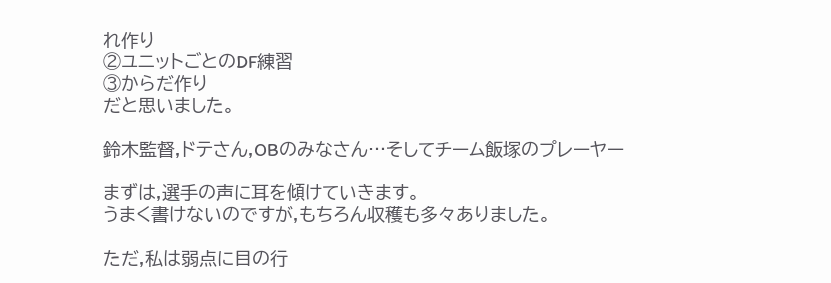れ作り
②ユニットごとのDF練習
③からだ作り
だと思いました。

鈴木監督,ドテさん,OBのみなさん…そしてチーム飯塚のプレーヤー

まずは,選手の声に耳を傾けていきます。
うまく書けないのですが,もちろん収穫も多々ありました。

ただ,私は弱点に目の行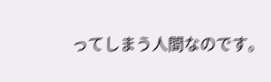ってしまう人間なのです。